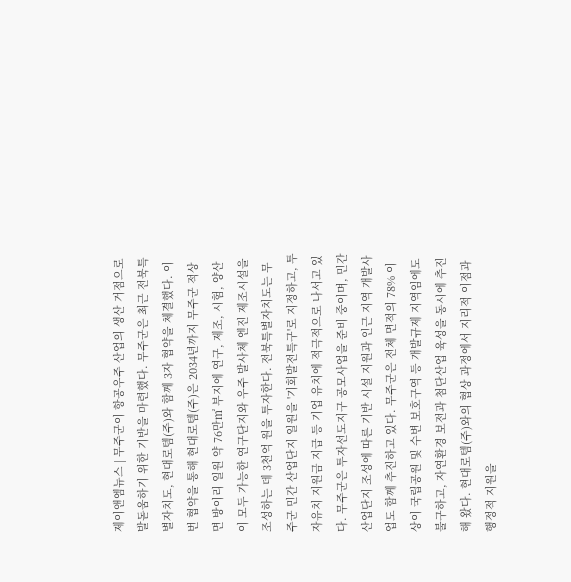제이앤엠뉴스 | 무주군이 항공우주 산업의 생산 거점으로 발돋움하기 위한 기반을 마련했다. 무주군은 최근 전북특별자치도, 현대로템(주)와 함께 3자 협약을 체결했다. 이번 협약을 통해 현대로템(주)은 2034년까지 무주군 적상면 방이리 일원 약 76만㎡ 부지에 연구, 제조, 시험, 양산이 모두 가능한 연구단지와 우주 발사체 엔진 제조시설을 조성하는 데 3천억 원을 투자한다. 전북특별자치도는 무주군 민간 산업단지 일원을 '기회발전특구'로 지정하고, 투자유치 지원금 지급 등 기업 유치에 적극적으로 나서고 있다. 무주군은 투자선도지구 공모사업을 준비 중이며, 민간 산업단지 조성에 따른 기반 시설 지원과 인근 지역 개발사업도 함께 추진하고 있다. 무주군은 전체 면적의 78% 이상이 국립공원 및 수변 보호구역 등 개발규제 지역임에도 불구하고, 자연환경 보전과 첨단산업 육성을 동시에 추진해 왔다. 현대로템(주)와의 협상 과정에서 지리적 이점과 행정적 지원을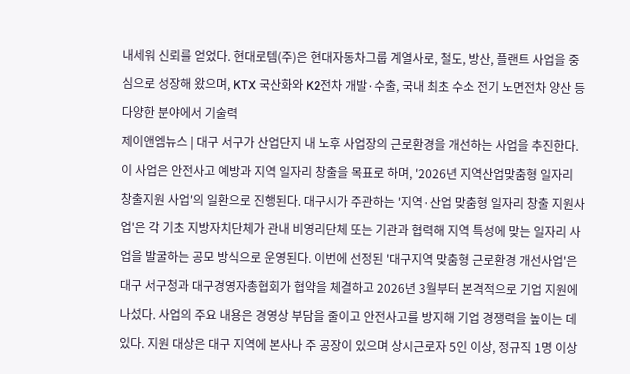내세워 신뢰를 얻었다. 현대로템(주)은 현대자동차그룹 계열사로, 철도, 방산, 플랜트 사업을 중심으로 성장해 왔으며, KTX 국산화와 K2전차 개발·수출, 국내 최초 수소 전기 노면전차 양산 등 다양한 분야에서 기술력
제이앤엠뉴스 | 대구 서구가 산업단지 내 노후 사업장의 근로환경을 개선하는 사업을 추진한다. 이 사업은 안전사고 예방과 지역 일자리 창출을 목표로 하며, '2026년 지역산업맞춤형 일자리 창출지원 사업'의 일환으로 진행된다. 대구시가 주관하는 '지역·산업 맞춤형 일자리 창출 지원사업'은 각 기초 지방자치단체가 관내 비영리단체 또는 기관과 협력해 지역 특성에 맞는 일자리 사업을 발굴하는 공모 방식으로 운영된다. 이번에 선정된 '대구지역 맞춤형 근로환경 개선사업'은 대구 서구청과 대구경영자총협회가 협약을 체결하고 2026년 3월부터 본격적으로 기업 지원에 나섰다. 사업의 주요 내용은 경영상 부담을 줄이고 안전사고를 방지해 기업 경쟁력을 높이는 데 있다. 지원 대상은 대구 지역에 본사나 주 공장이 있으며 상시근로자 5인 이상, 정규직 1명 이상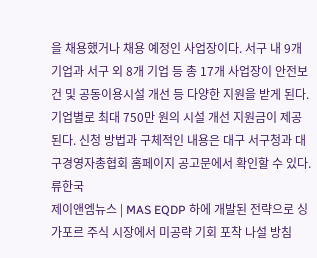을 채용했거나 채용 예정인 사업장이다. 서구 내 9개 기업과 서구 외 8개 기업 등 총 17개 사업장이 안전보건 및 공동이용시설 개선 등 다양한 지원을 받게 된다. 기업별로 최대 750만 원의 시설 개선 지원금이 제공된다. 신청 방법과 구체적인 내용은 대구 서구청과 대구경영자총협회 홈페이지 공고문에서 확인할 수 있다. 류한국
제이앤엠뉴스 | MAS EQDP 하에 개발된 전략으로 싱가포르 주식 시장에서 미공략 기회 포착 나설 방침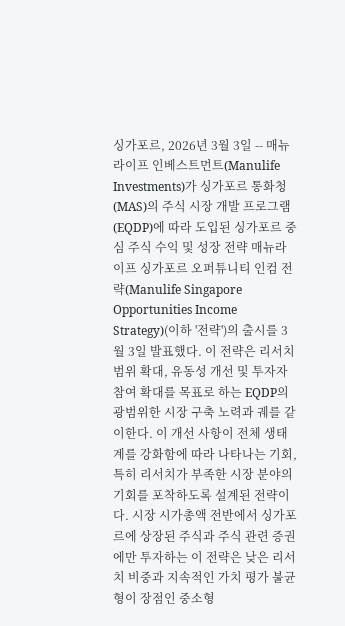싱가포르, 2026년 3월 3일 -- 매뉴라이프 인베스트먼트(Manulife Investments)가 싱가포르 통화청(MAS)의 주식 시장 개발 프로그램(EQDP)에 따라 도입된 싱가포르 중심 주식 수익 및 성장 전략 매뉴라이프 싱가포르 오퍼튜니티 인컴 전략(Manulife Singapore Opportunities Income Strategy)(이하 '전략')의 출시를 3월 3일 발표했다. 이 전략은 리서치 범위 확대, 유동성 개선 및 투자자 참여 확대를 목표로 하는 EQDP의 광범위한 시장 구축 노력과 궤를 같이한다. 이 개선 사항이 전체 생태계를 강화함에 따라 나타나는 기회, 특히 리서치가 부족한 시장 분야의 기회를 포착하도록 설계된 전략이다. 시장 시가총액 전반에서 싱가포르에 상장된 주식과 주식 관련 증권에만 투자하는 이 전략은 낮은 리서치 비중과 지속적인 가치 평가 불균형이 장점인 중소형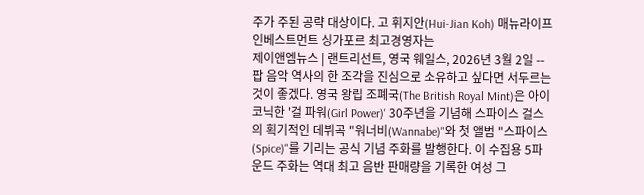주가 주된 공략 대상이다. 고 휘지안(Hui-Jian Koh) 매뉴라이프 인베스트먼트 싱가포르 최고경영자는
제이앤엠뉴스 | 랜트리선트, 영국 웨일스, 2026년 3월 2일 -- 팝 음악 역사의 한 조각을 진심으로 소유하고 싶다면 서두르는 것이 좋겠다. 영국 왕립 조폐국(The British Royal Mint)은 아이코닉한 '걸 파워(Girl Power)' 30주년을 기념해 스파이스 걸스의 획기적인 데뷔곡 "워너비(Wannabe)"와 첫 앨범 "스파이스(Spice)"를 기리는 공식 기념 주화를 발행한다. 이 수집용 5파운드 주화는 역대 최고 음반 판매량을 기록한 여성 그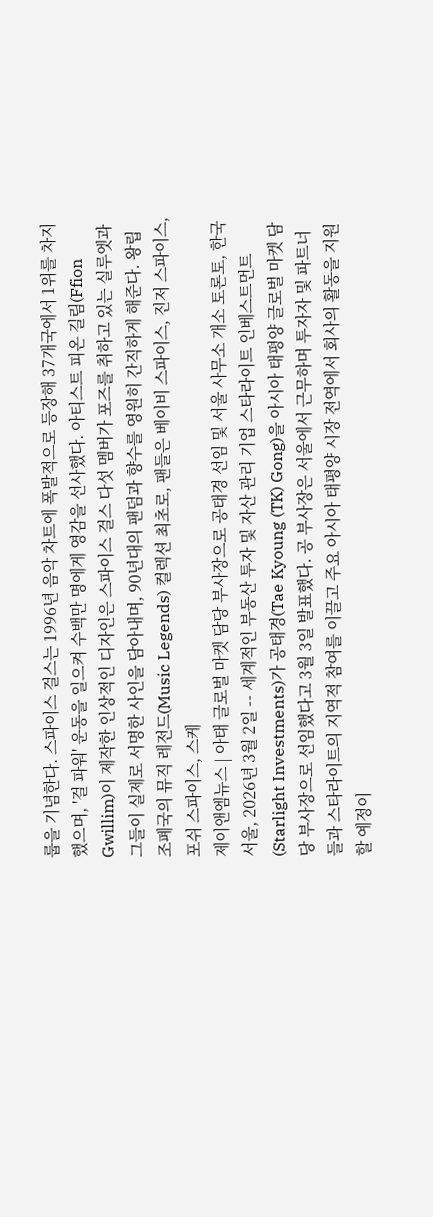룹을 기념한다. 스파이스 걸스는 1996년 음악 차트에 폭발적으로 등장해 37개국에서 1위를 차지했으며, '걸 파워' 운동을 일으켜 수백만 명에게 영감을 선사했다. 아티스트 피온 길림(Ffion Gwillim)이 제작한 인상적인 디자인은 스파이스 걸스 다섯 멤버가 포즈를 취하고 있는 실루엣과 그들이 실제로 서명한 사인을 담아내며, 90년대의 팬덤과 향수를 영원히 간직하게 해준다. 왕립 조폐국의 뮤직 레전드(Music Legends) 컬렉션 최초로, 팬들은 베이비 스파이스, 진저 스파이스, 포쉬 스파이스, 스케
제이앤엠뉴스 | 아태 글로벌 마켓 담당 부사장으로 공태경 선임 및 서울 사무소 개소 토론토, 한국 서울, 2026년 3월 2일 -- 세계적인 부동산 투자 및 자산 관리 기업 스타라이트 인베스트먼트(Starlight Investments)가 공태경(Tae Kyoung (TK) Gong)을 아시아 태평양 글로벌 마켓 담당 부사장으로 선임했다고 3월 3일 발표했다. 공 부사장은 서울에서 근무하며 투자자 및 파트너들과 스타라이트의 지역적 참여를 이끌고 주요 아시아 태평양 시장 전역에서 회사의 활동을 지원할 예정이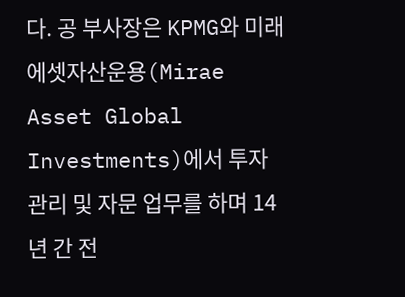다. 공 부사장은 KPMG와 미래에셋자산운용(Mirae Asset Global Investments)에서 투자 관리 및 자문 업무를 하며 14년 간 전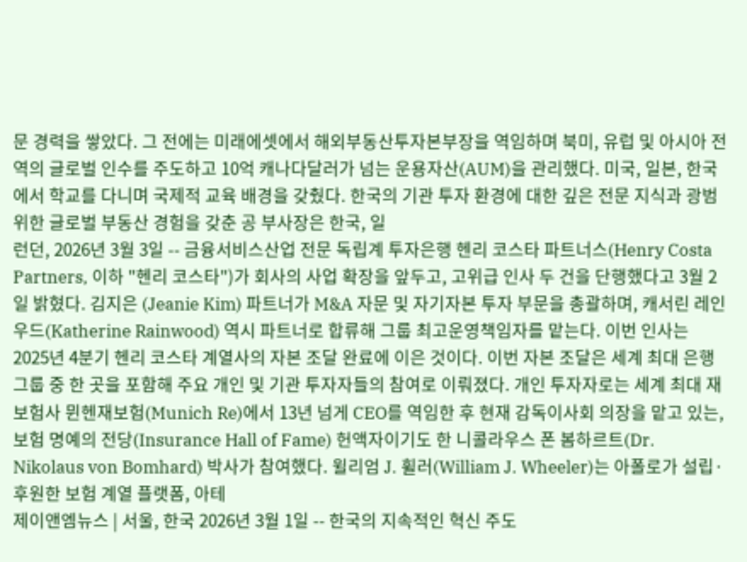문 경력을 쌓았다. 그 전에는 미래에셋에서 해외부동산투자본부장을 역임하며 북미, 유럽 및 아시아 전역의 글로벌 인수를 주도하고 10억 캐나다달러가 넘는 운용자산(AUM)을 관리했다. 미국, 일본, 한국에서 학교를 다니며 국제적 교육 배경을 갖췄다. 한국의 기관 투자 환경에 대한 깊은 전문 지식과 광범위한 글로벌 부동산 경험을 갖춘 공 부사장은 한국, 일
런던, 2026년 3월 3일 -- 금융서비스산업 전문 독립계 투자은행 헨리 코스타 파트너스(Henry Costa Partners, 이하 "헨리 코스타")가 회사의 사업 확장을 앞두고, 고위급 인사 두 건을 단행했다고 3월 2일 밝혔다. 김지은 (Jeanie Kim) 파트너가 M&A 자문 및 자기자본 투자 부문을 총괄하며, 캐서린 레인우드(Katherine Rainwood) 역시 파트너로 합류해 그룹 최고운영책임자를 맡는다. 이번 인사는 2025년 4분기 헨리 코스타 계열사의 자본 조달 완료에 이은 것이다. 이번 자본 조달은 세계 최대 은행그룹 중 한 곳을 포함해 주요 개인 및 기관 투자자들의 참여로 이뤄졌다. 개인 투자자로는 세계 최대 재보험사 뮌헨재보험(Munich Re)에서 13년 넘게 CEO를 역임한 후 현재 감독이사회 의장을 맡고 있는, 보험 명예의 전당(Insurance Hall of Fame) 헌액자이기도 한 니콜라우스 폰 봄하르트(Dr. Nikolaus von Bomhard) 박사가 참여했다. 윌리엄 J. 휠러(William J. Wheeler)는 아폴로가 설립·후원한 보험 계열 플랫폼, 아테
제이앤엠뉴스 | 서울, 한국 2026년 3월 1일 -- 한국의 지속적인 혁신 주도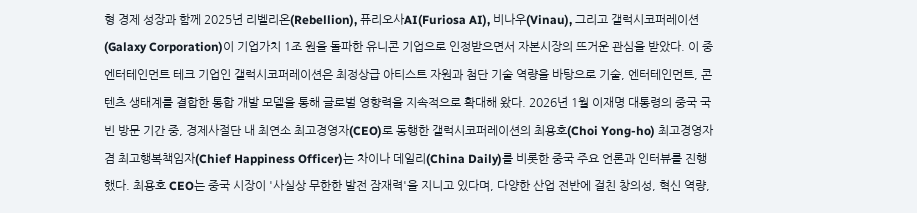형 경제 성장과 함께 2025년 리벨리온(Rebellion), 퓨리오사AI(Furiosa AI), 비나우(Vinau), 그리고 갤럭시코퍼레이션(Galaxy Corporation)이 기업가치 1조 원을 돌파한 유니콘 기업으로 인정받으면서 자본시장의 뜨거운 관심을 받았다. 이 중 엔터테인먼트 테크 기업인 갤럭시코퍼레이션은 최정상급 아티스트 자원과 첨단 기술 역량을 바탕으로 기술, 엔터테인먼트, 콘텐츠 생태계를 결합한 통합 개발 모델을 통해 글로벌 영향력을 지속적으로 확대해 왔다. 2026년 1월 이재명 대통령의 중국 국빈 방문 기간 중, 경제사절단 내 최연소 최고경영자(CEO)로 동행한 갤럭시코퍼레이션의 최용호(Choi Yong-ho) 최고경영자 겸 최고행복책임자(Chief Happiness Officer)는 차이나 데일리(China Daily)를 비롯한 중국 주요 언론과 인터뷰를 진행했다. 최용호 CEO는 중국 시장이 '사실상 무한한 발전 잠재력'을 지니고 있다며, 다양한 산업 전반에 걸친 창의성, 혁신 역량,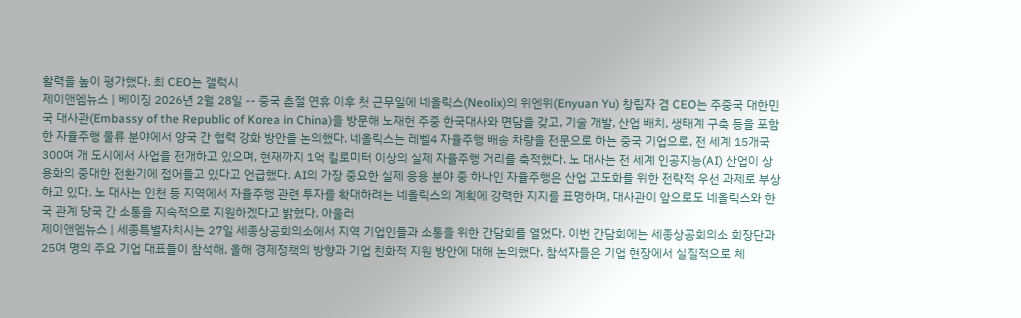활력을 높이 평가했다. 최 CEO는 갤럭시
제이앤엠뉴스 | 베이징 2026년 2월 28일 -- 중국 춘절 연휴 이후 첫 근무일에 네올릭스(Neolix)의 위엔위(Enyuan Yu) 창립자 겸 CEO는 주중국 대한민국 대사관(Embassy of the Republic of Korea in China)을 방문해 노재헌 주중 한국대사와 면담을 갖고, 기술 개발, 산업 배치, 생태계 구축 등을 포함한 자율주행 물류 분야에서 양국 간 협력 강화 방안을 논의했다. 네올릭스는 레벨4 자율주행 배송 차량을 전문으로 하는 중국 기업으로, 전 세계 15개국 300여 개 도시에서 사업을 전개하고 있으며, 현재까지 1억 킬로미터 이상의 실제 자율주행 거리를 축적했다. 노 대사는 전 세계 인공지능(AI) 산업이 상용화의 중대한 전환기에 접어들고 있다고 언급했다. AI의 가장 중요한 실제 응용 분야 중 하나인 자율주행은 산업 고도화를 위한 전략적 우선 과제로 부상하고 있다. 노 대사는 인천 등 지역에서 자율주행 관련 투자를 확대하려는 네올릭스의 계획에 강력한 지지를 표명하며, 대사관이 앞으로도 네올릭스와 한국 관계 당국 간 소통을 지속적으로 지원하겠다고 밝혔다. 아울러
제이앤엠뉴스 | 세종특별자치시는 27일 세종상공회의소에서 지역 기업인들과 소통을 위한 간담회를 열었다. 이번 간담회에는 세종상공회의소 회장단과 25여 명의 주요 기업 대표들이 참석해, 올해 경제정책의 방향과 기업 친화적 지원 방안에 대해 논의했다. 참석자들은 기업 현장에서 실질적으로 체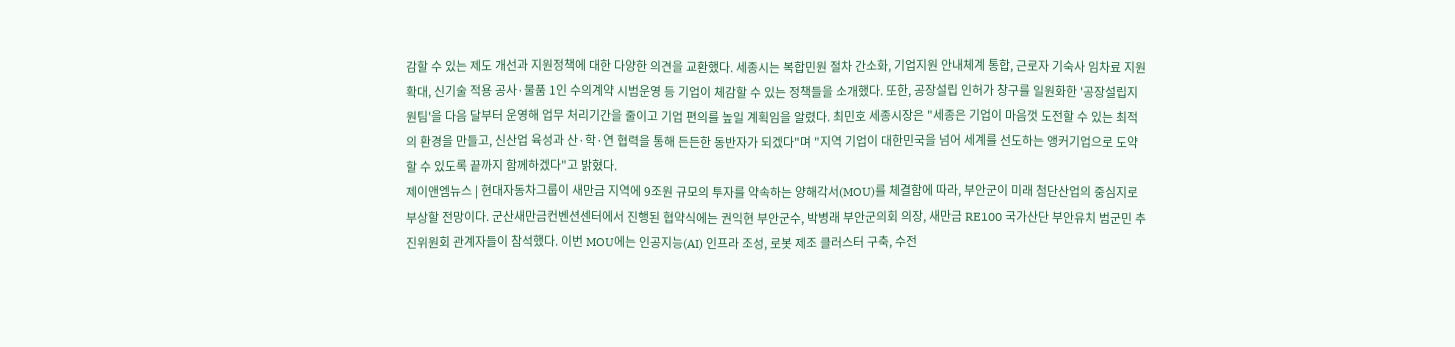감할 수 있는 제도 개선과 지원정책에 대한 다양한 의견을 교환했다. 세종시는 복합민원 절차 간소화, 기업지원 안내체계 통합, 근로자 기숙사 임차료 지원 확대, 신기술 적용 공사·물품 1인 수의계약 시범운영 등 기업이 체감할 수 있는 정책들을 소개했다. 또한, 공장설립 인허가 창구를 일원화한 '공장설립지원팀'을 다음 달부터 운영해 업무 처리기간을 줄이고 기업 편의를 높일 계획임을 알렸다. 최민호 세종시장은 "세종은 기업이 마음껏 도전할 수 있는 최적의 환경을 만들고, 신산업 육성과 산·학·연 협력을 통해 든든한 동반자가 되겠다"며 "지역 기업이 대한민국을 넘어 세계를 선도하는 앵커기업으로 도약할 수 있도록 끝까지 함께하겠다"고 밝혔다.
제이앤엠뉴스 | 현대자동차그룹이 새만금 지역에 9조원 규모의 투자를 약속하는 양해각서(MOU)를 체결함에 따라, 부안군이 미래 첨단산업의 중심지로 부상할 전망이다. 군산새만금컨벤션센터에서 진행된 협약식에는 권익현 부안군수, 박병래 부안군의회 의장, 새만금 RE100 국가산단 부안유치 범군민 추진위원회 관계자들이 참석했다. 이번 MOU에는 인공지능(AI) 인프라 조성, 로봇 제조 클러스터 구축, 수전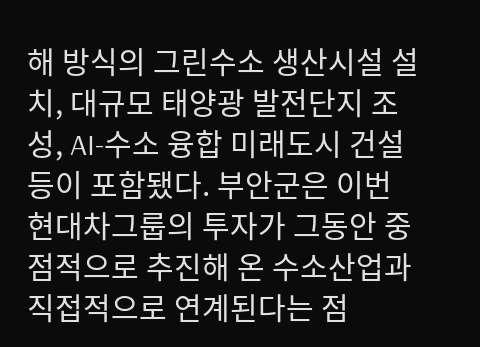해 방식의 그린수소 생산시설 설치, 대규모 태양광 발전단지 조성, AI-수소 융합 미래도시 건설 등이 포함됐다. 부안군은 이번 현대차그룹의 투자가 그동안 중점적으로 추진해 온 수소산업과 직접적으로 연계된다는 점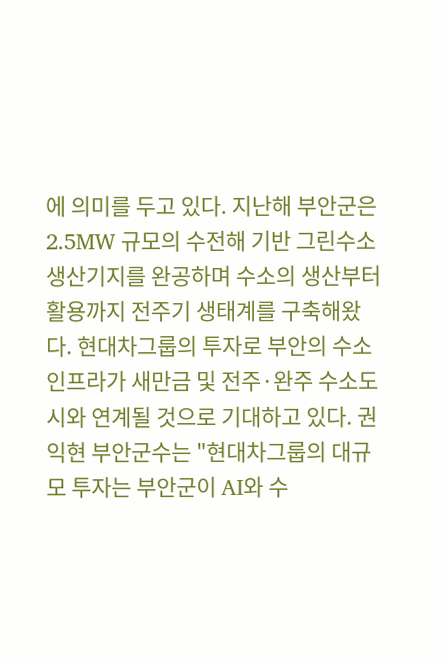에 의미를 두고 있다. 지난해 부안군은 2.5MW 규모의 수전해 기반 그린수소 생산기지를 완공하며 수소의 생산부터 활용까지 전주기 생태계를 구축해왔다. 현대차그룹의 투자로 부안의 수소 인프라가 새만금 및 전주·완주 수소도시와 연계될 것으로 기대하고 있다. 권익현 부안군수는 "현대차그룹의 대규모 투자는 부안군이 AI와 수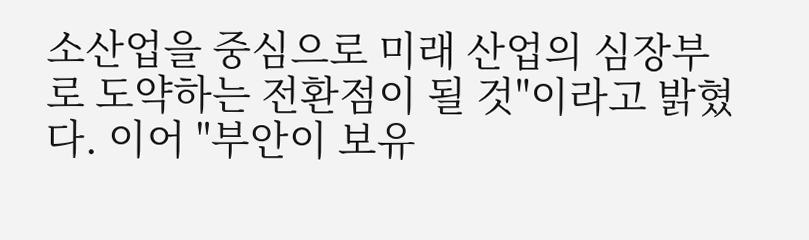소산업을 중심으로 미래 산업의 심장부로 도약하는 전환점이 될 것"이라고 밝혔다. 이어 "부안이 보유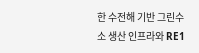한 수전해 기반 그린수소 생산 인프라와 RE1